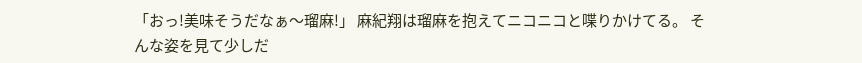「おっ!美味そうだなぁ〜瑠麻!」 麻紀翔は瑠麻を抱えてニコニコと喋りかけてる。 そんな姿を見て少しだ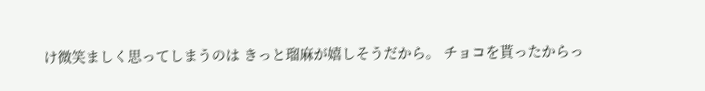け微笑ましく思ってしまうのは きっと瑠麻が嬉しそうだから。 チョコを貰ったからっ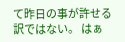て昨日の事が許せる訳ではない。 はぁ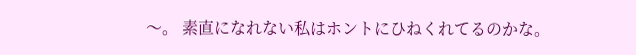〜。 素直になれない私はホントにひねくれてるのかな。